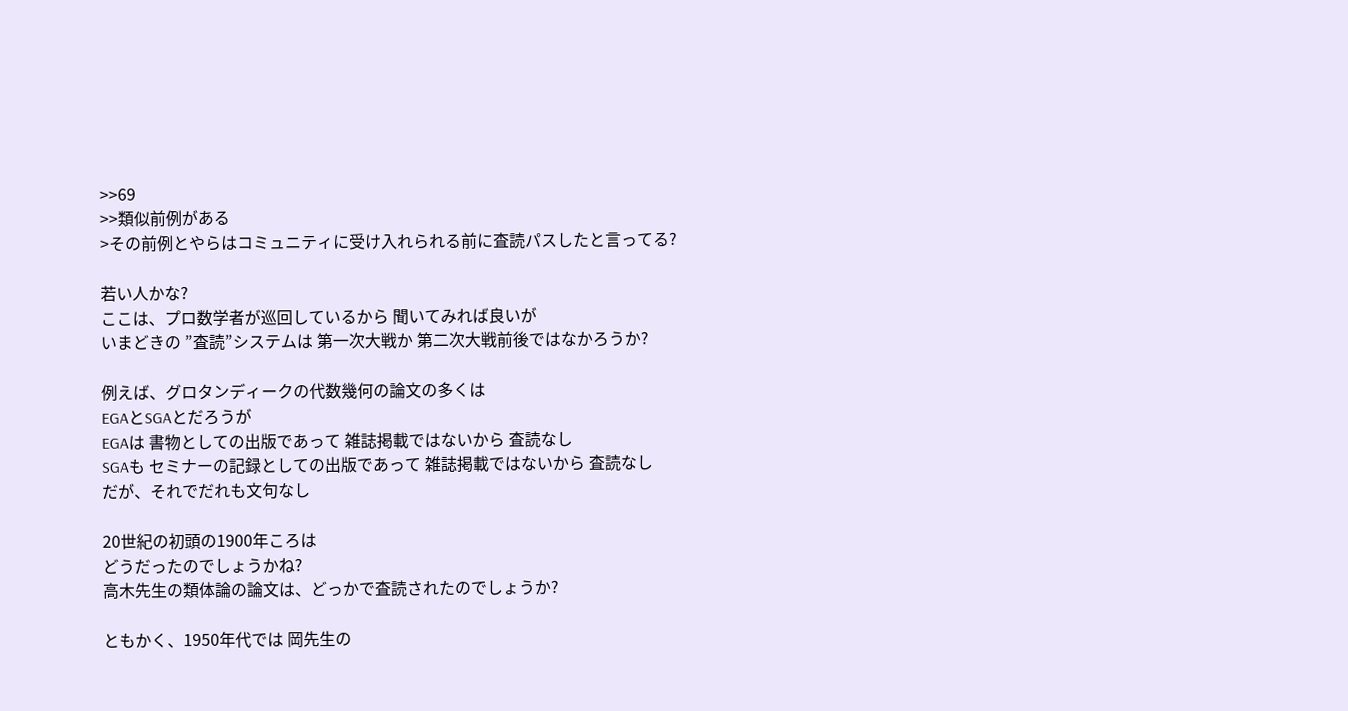>>69
>>類似前例がある
>その前例とやらはコミュニティに受け入れられる前に査読パスしたと言ってる?

若い人かな?
ここは、プロ数学者が巡回しているから 聞いてみれば良いが
いまどきの ”査読”システムは 第一次大戦か 第二次大戦前後ではなかろうか?

例えば、グロタンディークの代数幾何の論文の多くは
EGAとSGAとだろうが
EGAは 書物としての出版であって 雑誌掲載ではないから 査読なし
SGAも セミナーの記録としての出版であって 雑誌掲載ではないから 査読なし
だが、それでだれも文句なし

20世紀の初頭の1900年ころは
どうだったのでしょうかね?
高木先生の類体論の論文は、どっかで査読されたのでしょうか?

ともかく、1950年代では 岡先生の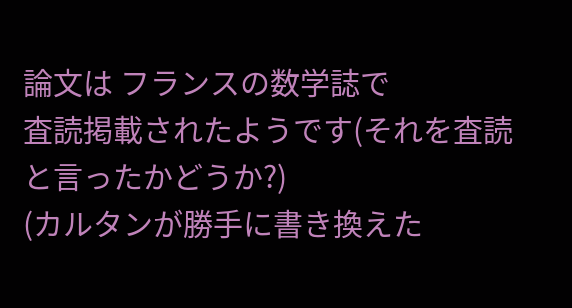論文は フランスの数学誌で
査読掲載されたようです(それを査読と言ったかどうか?)
(カルタンが勝手に書き換えた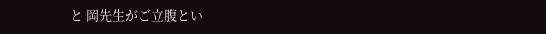と 岡先生がご立腹とい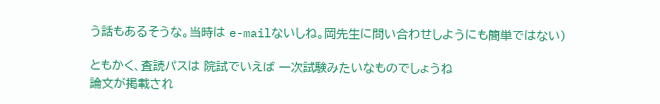う話もあるそうな。当時は e-mailないしね。岡先生に問い合わせしようにも簡単ではない)

ともかく、査読パスは 院試でいえば 一次試験みたいなものでしょうね
論文が掲載され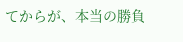てからが、本当の勝負